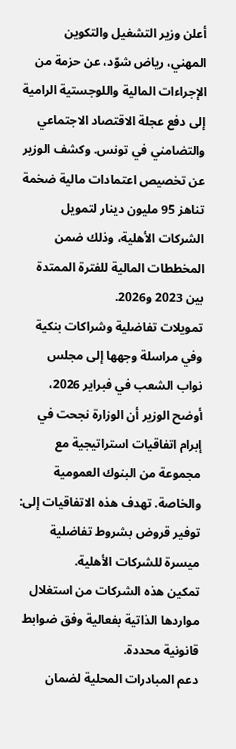أعلن وزير التشغيل والتكوين المهني، رياض شوّد، عن حزمة من الإجراءات المالية واللوجستية الرامية إلى دفع عجلة الاقتصاد الاجتماعي والتضامني في تونس. وكشف الوزير عن تخصيص اعتمادات مالية ضخمة تناهز 95 مليون دينار لتمويل الشركات الأهلية، وذلك ضمن المخططات المالية للفترة الممتدة بين 2023 و2026.
تمويلات تفاضلية وشراكات بنكية
وفي مراسلة وجهها إلى مجلس نواب الشعب في فبراير 2026، أوضح الوزير أن الوزارة نجحت في إبرام اتفاقيات استراتيجية مع مجموعة من البنوك العمومية والخاصة. تهدف هذه الاتفاقيات إلى:
توفير قروض بشروط تفاضلية ميسرة للشركات الأهلية.
تمكين هذه الشركات من استغلال مواردها الذاتية بفعالية وفق ضوابط قانونية محددة.
دعم المبادرات المحلية لضمان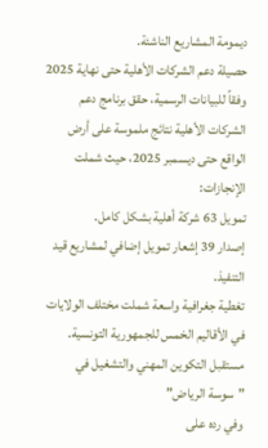ديمومة المشاريع الناشئة.
حصيلة دعم الشركات الأهلية حتى نهاية 2025
وفقاً للبيانات الرسمية، حقق برنامج دعم الشركات الأهلية نتائج ملموسة على أرض الواقع حتى ديسمبر 2025، حيث شملت الإنجازات:
تمويل 63 شركة أهلية بشكل كامل.
إصدار 39 إشعار تمويل إضافي لمشاريع قيد التنفيذ.
تغطية جغرافية واسعة شملت مختلف الولايات في الأقاليم الخمس للجمهورية التونسية.
مستقبل التكوين المهني والتشغيل في "سوسة الرياض"
وفي رده على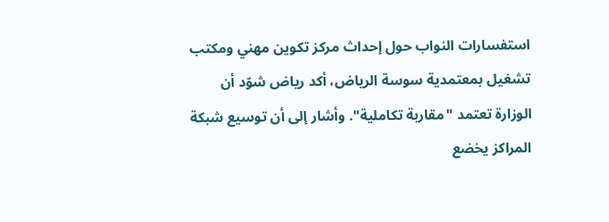استفسارات النواب حول إحداث مركز تكوين مهني ومكتب تشغيل بمعتمدية سوسة الرياض، أكد رياض شوّد أن الوزارة تعتمد "مقاربة تكاملية". وأشار إلى أن توسيع شبكة المراكز يخضع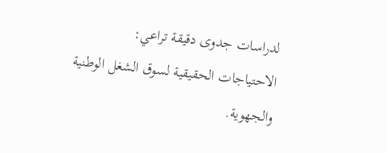لدراسات جدوى دقيقة تراعي:
الاحتياجات الحقيقية لسوق الشغل الوطنية والجهوية.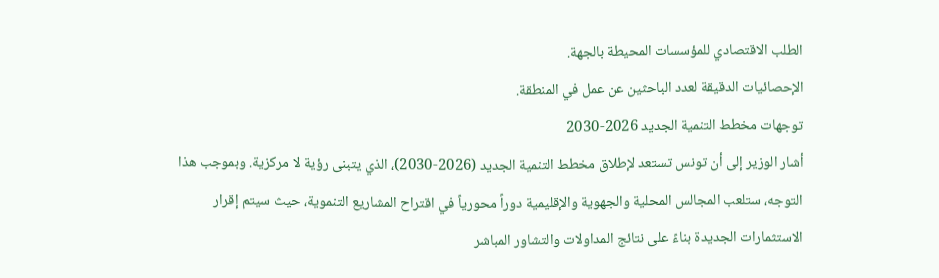الطلب الاقتصادي للمؤسسات المحيطة بالجهة.
الإحصائيات الدقيقة لعدد الباحثين عن عمل في المنطقة.
توجهات مخطط التنمية الجديد 2026-2030
أشار الوزير إلى أن تونس تستعد لإطلاق مخطط التنمية الجديد (2026-2030)، الذي يتبنى رؤية لا مركزية. وبموجب هذا التوجه، ستلعب المجالس المحلية والجهوية والإقليمية دوراً محورياً في اقتراح المشاريع التنموية، حيث سيتم إقرار الاستثمارات الجديدة بناءً على نتائج المداولات والتشاور المباشر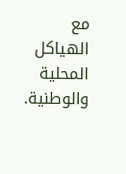مع الهياكل المحلية والوطنية.